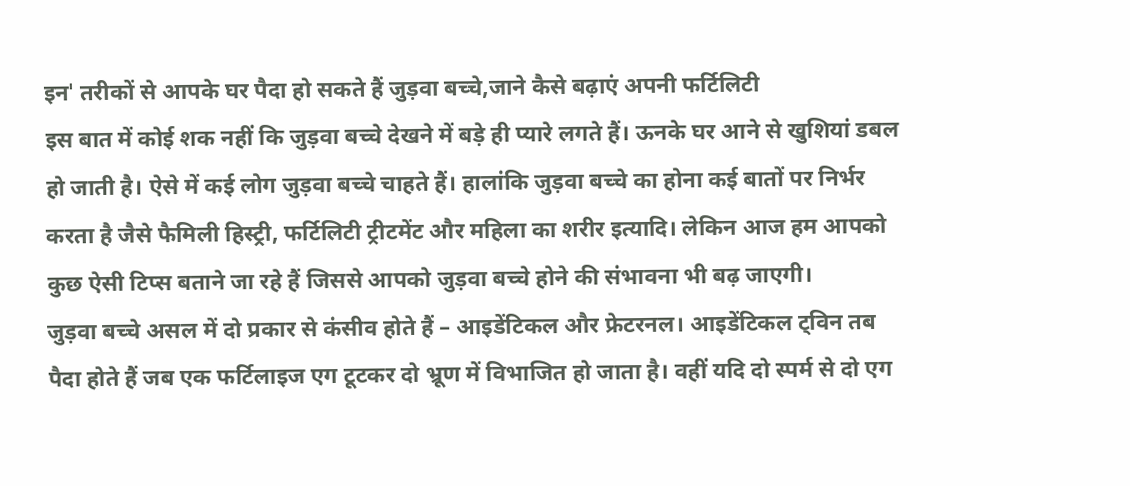इनˈ तरीकों से आपके घर पैदा हो सकते हैं जुड़वा बच्चे,जाने कैसे बढ़ाएं अपनी फर्टिलिटी
इस बात में कोई शक नहीं कि जुड़वा बच्चे देखने में बड़े ही प्यारे लगते हैं। ऊनके घर आने से खुशियां डबल हो जाती है। ऐसे में कई लोग जुड़वा बच्चे चाहते हैं। हालांकि जुड़वा बच्चे का होना कई बातों पर निर्भर करता है जैसे फैमिली हिस्ट्री, फर्टिलिटी ट्रीटमेंट और महिला का शरीर इत्यादि। लेकिन आज हम आपको कुछ ऐसी टिप्स बताने जा रहे हैं जिससे आपको जुड़वा बच्चे होने की संभावना भी बढ़ जाएगी।
जुड़वा बच्चे असल में दो प्रकार से कंसीव होते हैं – आइडेंटिकल और फ्रेटरनल। आइडेंटिकल ट्विन तब पैदा होते हैं जब एक फर्टिलाइज एग टूटकर दो भ्रूण में विभाजित हो जाता है। वहीं यदि दो स्पर्म से दो एग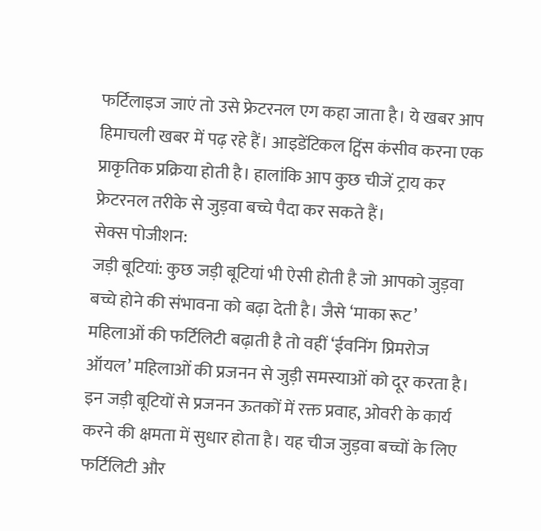फर्टिलाइज जाएं तो उसे फ्रेटरनल एग कहा जाता है। ये खबर आप हिमाचली खबर में पढ़ रहे हैं। आइडेंटिकल ट्विंस कंसीव करना एक प्राकृतिक प्रक्रिया होती है। हालांकि आप कुछ चीजें ट्राय कर फ्रेटरनल तरीके से जुड़वा बच्चे पैदा कर सकते हैं।
सेक्स पोजीशन:
जड़ी बूटियां: कुछ जड़ी बूटियां भी ऐसी होती है जो आपको जुड़वा बच्चे होने की संभावना को बढ़ा देती है। जैसे ‘माका रूट’ महिलाओं की फर्टिलिटी बढ़ाती है तो वहीं ‘ईवनिंग प्रिमरोज ऑयल’ महिलाओं की प्रजनन से जुड़ी समस्याओं को दूर करता है। इन जड़ी बूटियों से प्रजनन ऊतकों में रक्त प्रवाह, ओवरी के कार्य करने की क्षमता में सुधार होता है। यह चीज जुड़वा बच्चों के लिए फर्टिलिटी और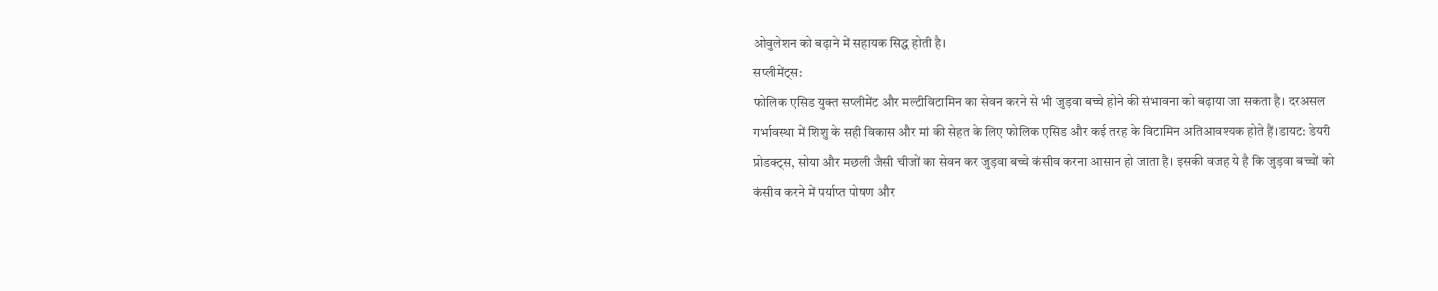ओवुलेशन को बढ़ाने में सहायक सिद्ध होती है।
सप्लीमेंट्स:
फोलिक एसिड युक्त सप्लीमेंट और मल्टीविटामिन का सेवन करने से भी जुड़वा बच्चे होने की संभावना को बढ़ाया जा सकता है। दरअसल गर्भावस्था में शिशु के सही विकास और मां की सेहत के लिए फोलिक एसिड और कई तरह के विटामिन अतिआवश्यक होते हैं।डायट: डेयरी प्रोडक्ट्स, सोया और मछली जैसी चीजों का सेवन कर जुड़वा बच्चे कंसीव करना आसान हो जाता है। इसकी वजह ये है कि जुड़वा बच्चों को कंसीव करने में पर्याप्त पोषण और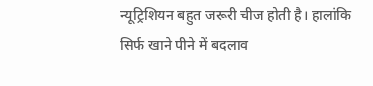न्यूट्रिशियन बहुत जरूरी चीज होती है। हालांकि सिर्फ खाने पीने में बदलाव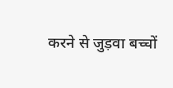करने से जुड़वा बच्चों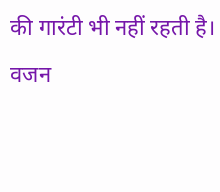की गारंटी भी नहीं रहती है।
वजन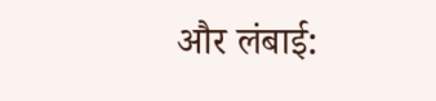और लंबाई: